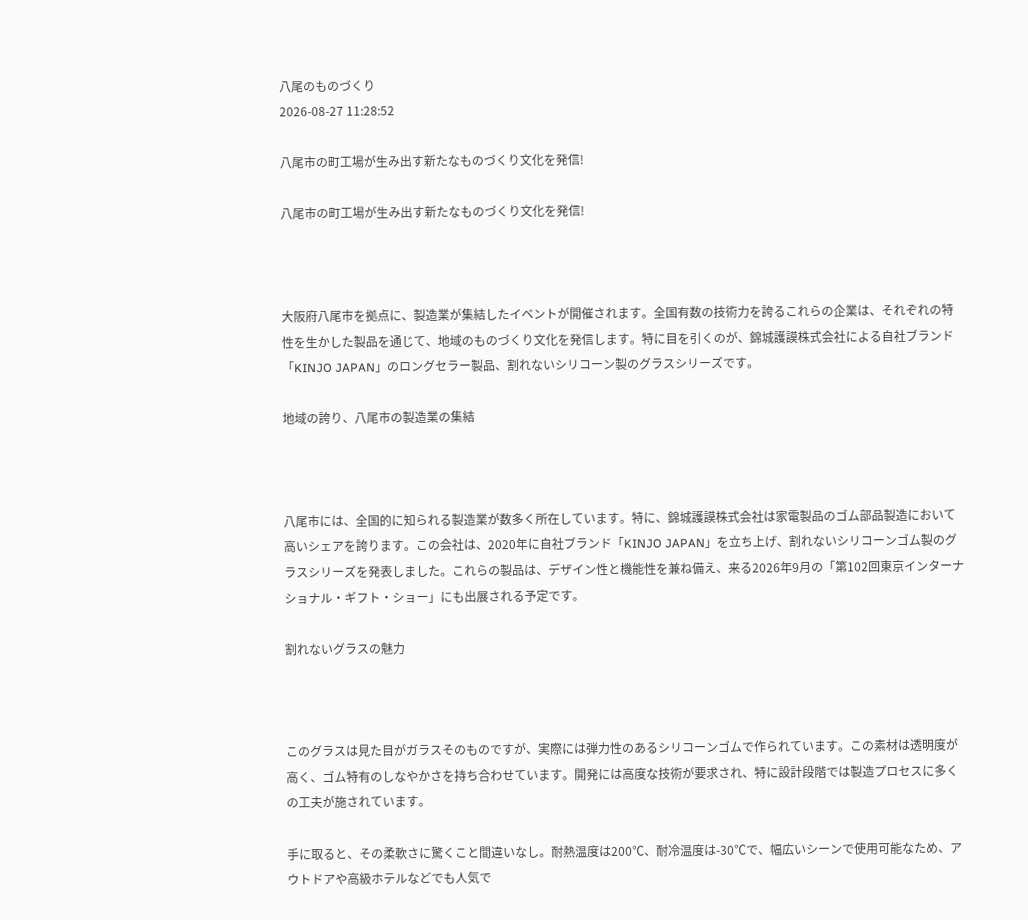八尾のものづくり
2026-08-27 11:28:52

八尾市の町工場が生み出す新たなものづくり文化を発信!

八尾市の町工場が生み出す新たなものづくり文化を発信!



大阪府八尾市を拠点に、製造業が集結したイベントが開催されます。全国有数の技術力を誇るこれらの企業は、それぞれの特性を生かした製品を通じて、地域のものづくり文化を発信します。特に目を引くのが、錦城護謨株式会社による自社ブランド「KINJO JAPAN」のロングセラー製品、割れないシリコーン製のグラスシリーズです。

地域の誇り、八尾市の製造業の集結



八尾市には、全国的に知られる製造業が数多く所在しています。特に、錦城護謨株式会社は家電製品のゴム部品製造において高いシェアを誇ります。この会社は、2020年に自社ブランド「KINJO JAPAN」を立ち上げ、割れないシリコーンゴム製のグラスシリーズを発表しました。これらの製品は、デザイン性と機能性を兼ね備え、来る2026年9月の「第102回東京インターナショナル・ギフト・ショー」にも出展される予定です。

割れないグラスの魅力



このグラスは見た目がガラスそのものですが、実際には弾力性のあるシリコーンゴムで作られています。この素材は透明度が高く、ゴム特有のしなやかさを持ち合わせています。開発には高度な技術が要求され、特に設計段階では製造プロセスに多くの工夫が施されています。

手に取ると、その柔軟さに驚くこと間違いなし。耐熱温度は200℃、耐冷温度は-30℃で、幅広いシーンで使用可能なため、アウトドアや高級ホテルなどでも人気で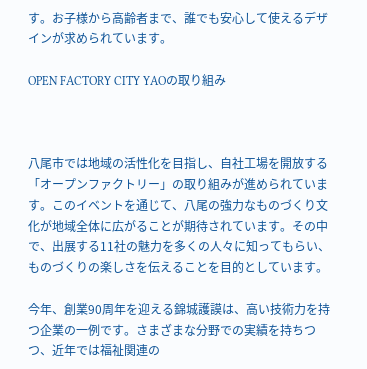す。お子様から高齢者まで、誰でも安心して使えるデザインが求められています。

OPEN FACTORY CITY YAOの取り組み



八尾市では地域の活性化を目指し、自社工場を開放する「オープンファクトリー」の取り組みが進められています。このイベントを通じて、八尾の強力なものづくり文化が地域全体に広がることが期待されています。その中で、出展する11社の魅力を多くの人々に知ってもらい、ものづくりの楽しさを伝えることを目的としています。

今年、創業90周年を迎える錦城護謨は、高い技術力を持つ企業の一例です。さまざまな分野での実績を持ちつつ、近年では福祉関連の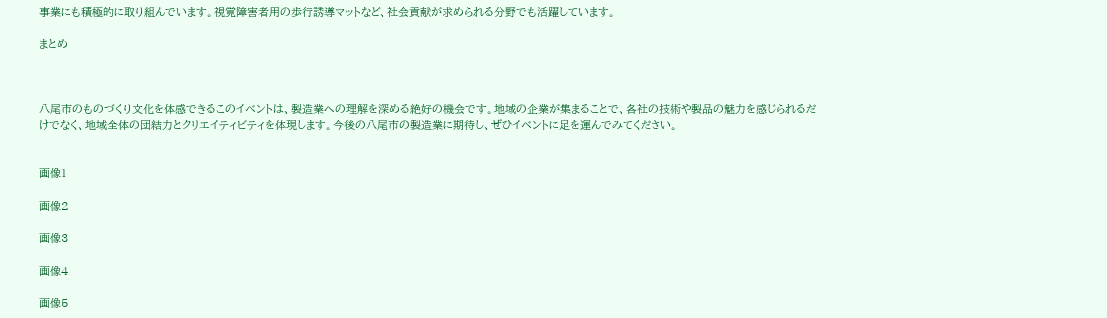事業にも積極的に取り組んでいます。視覚障害者用の歩行誘導マットなど、社会貢献が求められる分野でも活躍しています。

まとめ



八尾市のものづくり文化を体感できるこのイベントは、製造業への理解を深める絶好の機会です。地域の企業が集まることで、各社の技術や製品の魅力を感じられるだけでなく、地域全体の団結力とクリエイティビティを体現します。今後の八尾市の製造業に期待し、ぜひイベントに足を運んでみてください。


画像1

画像2

画像3

画像4

画像5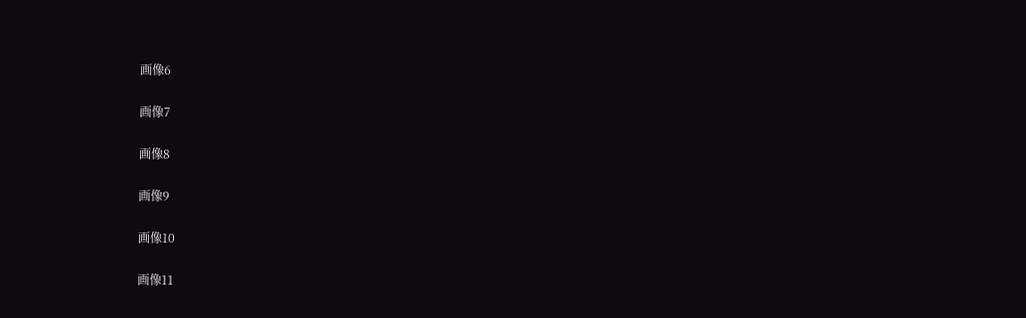画像6

画像7

画像8

画像9

画像10

画像11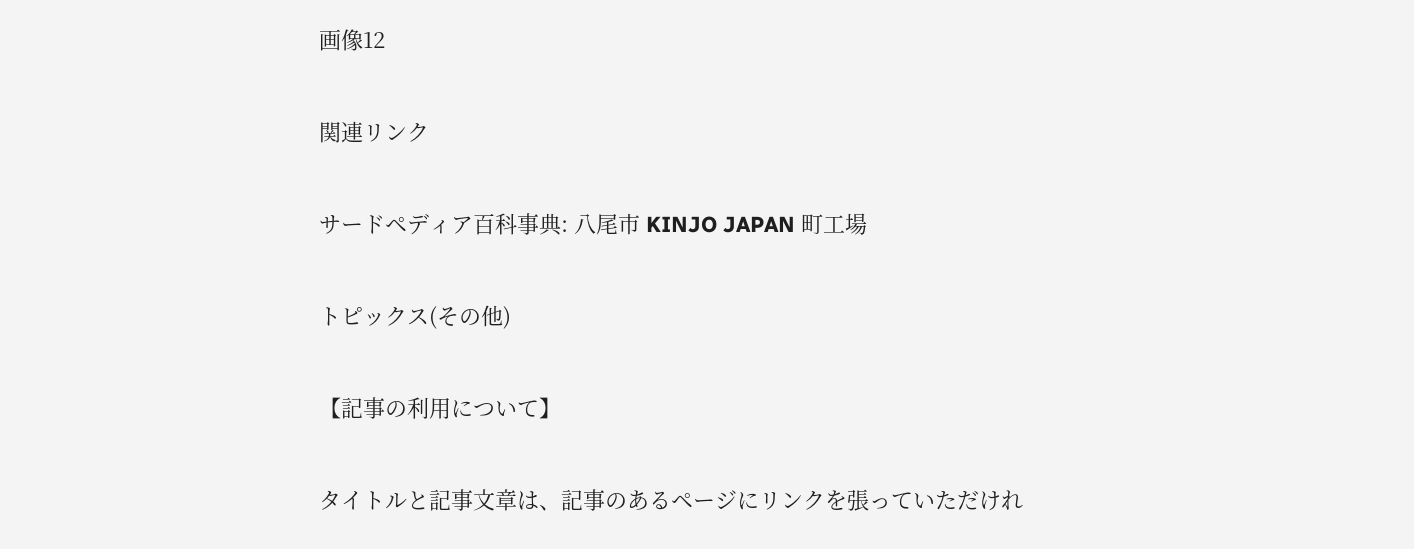画像12

関連リンク

サードペディア百科事典: 八尾市 KINJO JAPAN 町工場

トピックス(その他)

【記事の利用について】

タイトルと記事文章は、記事のあるページにリンクを張っていただけれ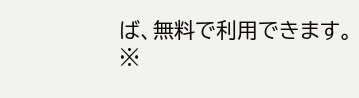ば、無料で利用できます。
※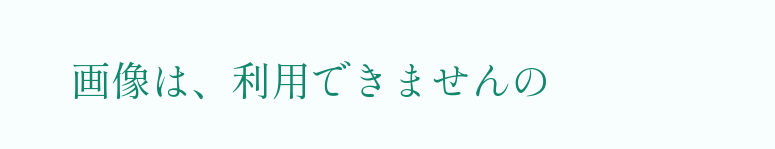画像は、利用できませんの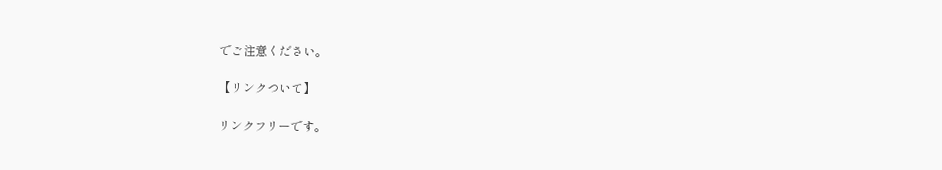でご注意ください。

【リンクついて】

リンクフリーです。